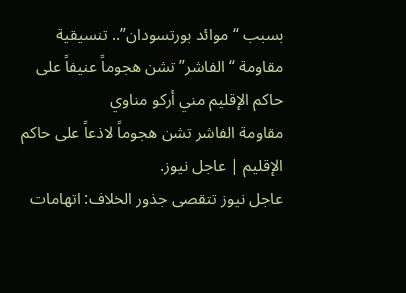بسبب “موائد بورتسودان”.. تنسيقية مقاومة “الفاشر” تشن هجوماً عنيفاً على حاكم الإقليم مني أركو مناوي
مقاومة الفاشر تشن هجوماً لاذعاً على حاكم الإقليم | عاجل نيوز.
عاجل نيوز تتقصى جذور الخلاف: اتهامات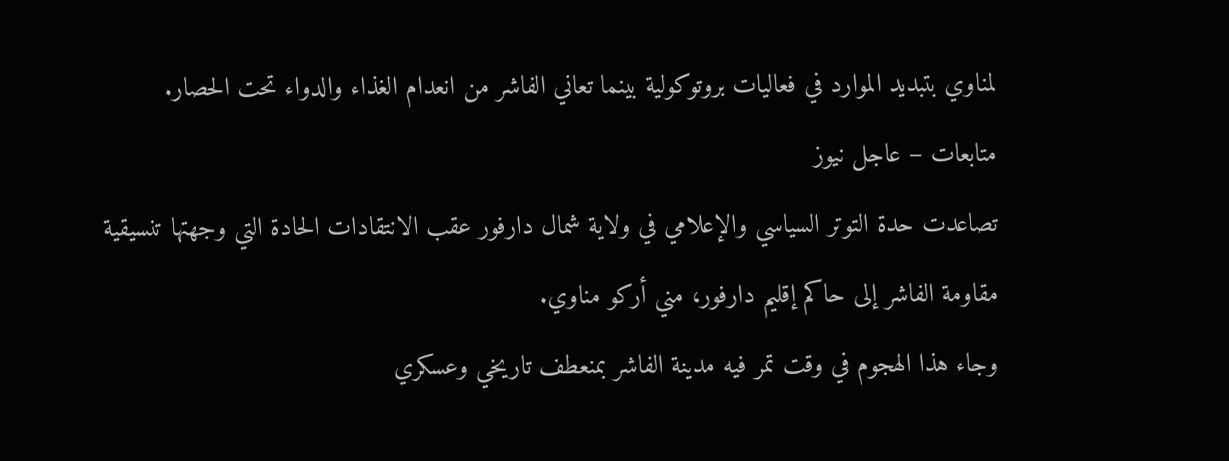لمناوي بتبديد الموارد في فعاليات بروتوكولية بينما تعاني الفاشر من انعدام الغذاء والدواء تحت الحصار.
متابعات – عاجل نيوز
تصاعدت حدة التوتر السياسي والإعلامي في ولاية شمال دارفور عقب الانتقادات الحادة التي وجهتها تنسيقية مقاومة الفاشر إلى حاكم إقليم دارفور، مني أركو مناوي.
وجاء هذا الهجوم في وقت تمر فيه مدينة الفاشر بمنعطف تاريخي وعسكري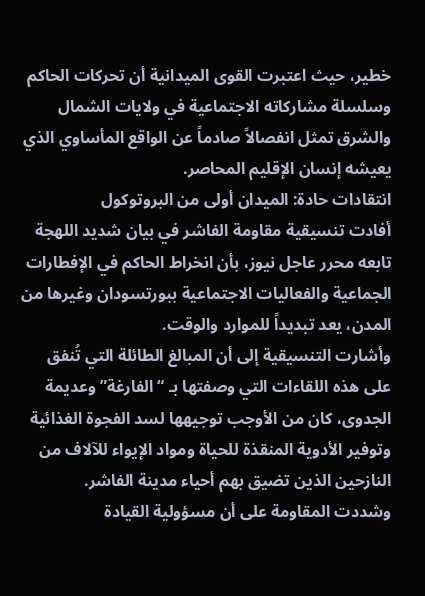خطير، حيث اعتبرت القوى الميدانية أن تحركات الحاكم وسلسلة مشاركاته الاجتماعية في ولايات الشمال والشرق تمثل انفصالاً صادماً عن الواقع المأساوي الذي يعيشه إنسان الإقليم المحاصر.
انتقادات حادة: الميدان أولى من البروتوكول
أفادت تنسيقية مقاومة الفاشر في بيان شديد اللهجة تابعه محرر عاجل نيوز، بأن انخراط الحاكم في الإفطارات الجماعية والفعاليات الاجتماعية ببورتسودان وغيرها من المدن، يعد تبديداً للموارد والوقت.
وأشارت التنسيقية إلى أن المبالغ الطائلة التي تُنفق على هذه اللقاءات التي وصفتها بـ “الفارغة” وعديمة الجدوى، كان من الأوجب توجيهها لسد الفجوة الغذائية وتوفير الأدوية المنقذة للحياة ومواد الإيواء للآلاف من النازحين الذين تضيق بهم أحياء مدينة الفاشر.
وشددت المقاومة على أن مسؤولية القيادة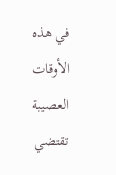في هذه الأوقات العصيبة تقتضي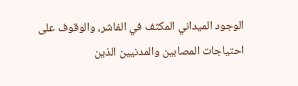الوجود الميداني المكثف في الفاشر، والوقوف على احتياجات المصابين والمدنيين الذين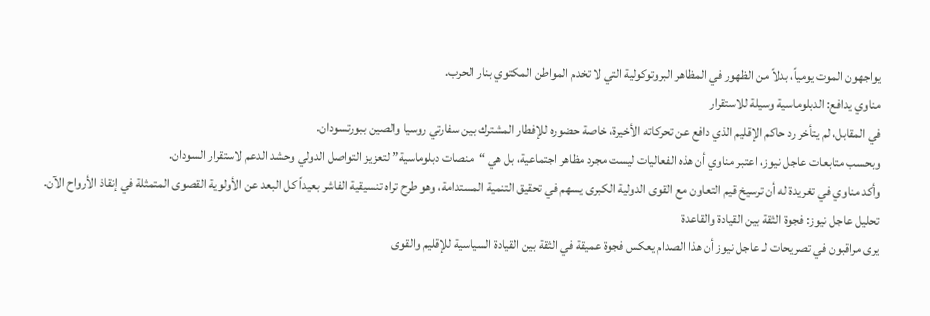يواجهون الموت يومياً، بدلاً من الظهور في المظاهر البروتوكولية التي لا تخدم المواطن المكتوي بنار الحرب.
مناوي يدافع: الدبلوماسية وسيلة للاستقرار
في المقابل، لم يتأخر رد حاكم الإقليم الذي دافع عن تحركاته الأخيرة، خاصة حضوره للإفطار المشترك بين سفارتي روسيا والصين ببورتسودان.
وبحسب متابعات عاجل نيوز، اعتبر مناوي أن هذه الفعاليات ليست مجرد مظاهر اجتماعية، بل هي “منصات دبلوماسية” لتعزيز التواصل الدولي وحشد الدعم لاستقرار السودان.
وأكد مناوي في تغريدة له أن ترسيخ قيم التعاون مع القوى الدولية الكبرى يسهم في تحقيق التنمية المستدامة، وهو طرح تراه تنسيقية الفاشر بعيداً كل البعد عن الأولوية القصوى المتمثلة في إنقاذ الأرواح الآن.
تحليل عاجل نيوز: فجوة الثقة بين القيادة والقاعدة
يرى مراقبون في تصريحات لـ عاجل نيوز أن هذا الصدام يعكس فجوة عميقة في الثقة بين القيادة السياسية للإقليم والقوى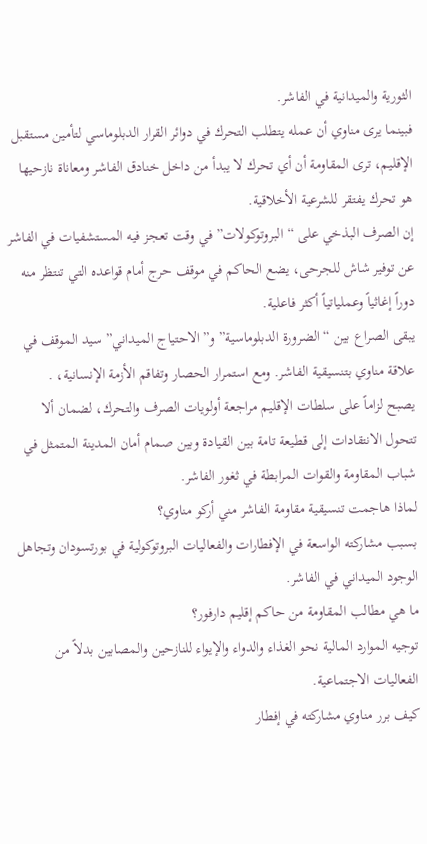الثورية والميدانية في الفاشر.
فبينما يرى مناوي أن عمله يتطلب التحرك في دوائر القرار الدبلوماسي لتأمين مستقبل الإقليم، ترى المقاومة أن أي تحرك لا يبدأ من داخل خنادق الفاشر ومعاناة نازحيها هو تحرك يفتقر للشرعية الأخلاقية.
إن الصرف البذخي على “البروتوكولات” في وقت تعجز فيه المستشفيات في الفاشر عن توفير شاش للجرحى، يضع الحاكم في موقف حرج أمام قواعده التي تنتظر منه دوراً إغاثياً وعملياتياً أكثر فاعلية.
يبقى الصراع بين “الضرورة الدبلوماسية” و”الاحتياج الميداني” سيد الموقف في علاقة مناوي بتنسيقية الفاشر. ومع استمرار الحصار وتفاقم الأزمة الإنسانية، .
يصبح لزاماً على سلطات الإقليم مراجعة أولويات الصرف والتحرك، لضمان ألا تتحول الانتقادات إلى قطيعة تامة بين القيادة وبين صمام أمان المدينة المتمثل في شباب المقاومة والقوات المرابطة في ثغور الفاشر.
لماذا هاجمت تنسيقية مقاومة الفاشر مني أركو مناوي؟
بسبب مشاركته الواسعة في الإفطارات والفعاليات البروتوكولية في بورتسودان وتجاهل الوجود الميداني في الفاشر.
ما هي مطالب المقاومة من حاكم إقليم دارفور؟
توجيه الموارد المالية نحو الغذاء والدواء والإيواء للنازحين والمصابين بدلاً من الفعاليات الاجتماعية.
كيف برر مناوي مشاركته في إفطار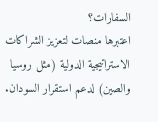السفارات؟
اعتبرها منصات لتعزيز الشراكات الاستراتيجية الدولية (مثل روسيا والصين) لدعم استقرار السودان.